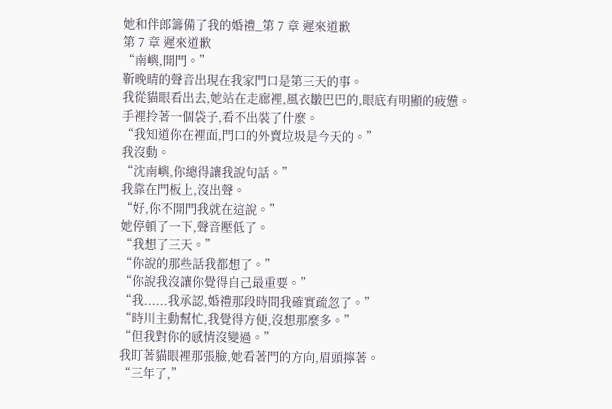她和伴郎籌備了我的婚禮_第 7 章 遲來道歉
第 7 章 遲來道歉
“南嶼,開門。”
靳晚晴的聲音出現在我家門口是第三天的事。
我從貓眼看出去,她站在走廊裡,風衣皺巴巴的,眼底有明顯的疲憊。
手裡拎著一個袋子,看不出裝了什麼。
“我知道你在裡面,門口的外賣垃圾是今天的。”
我沒動。
“沈南嶼,你總得讓我說句話。”
我靠在門板上,沒出聲。
“好,你不開門我就在這說。”
她停頓了一下,聲音壓低了。
“我想了三天。”
“你說的那些話我都想了。”
“你說我沒讓你覺得自己最重要。”
“我......我承認,婚禮那段時間我確實疏忽了。”
“時川主動幫忙,我覺得方便,沒想那麼多。”
“但我對你的感情沒變過。”
我盯著貓眼裡那張臉,她看著門的方向,眉頭擰著。
“三年了,”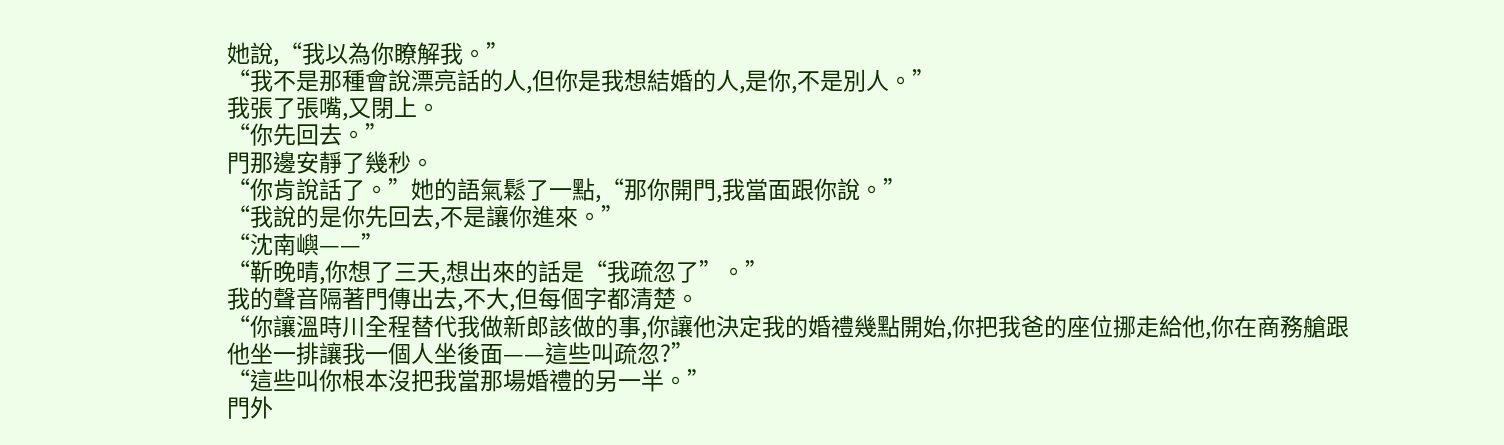她說,“我以為你瞭解我。”
“我不是那種會說漂亮話的人,但你是我想結婚的人,是你,不是別人。”
我張了張嘴,又閉上。
“你先回去。”
門那邊安靜了幾秒。
“你肯說話了。”她的語氣鬆了一點,“那你開門,我當面跟你說。”
“我說的是你先回去,不是讓你進來。”
“沈南嶼——”
“靳晚晴,你想了三天,想出來的話是“我疏忽了”。”
我的聲音隔著門傳出去,不大,但每個字都清楚。
“你讓溫時川全程替代我做新郎該做的事,你讓他決定我的婚禮幾點開始,你把我爸的座位挪走給他,你在商務艙跟他坐一排讓我一個人坐後面——這些叫疏忽?”
“這些叫你根本沒把我當那場婚禮的另一半。”
門外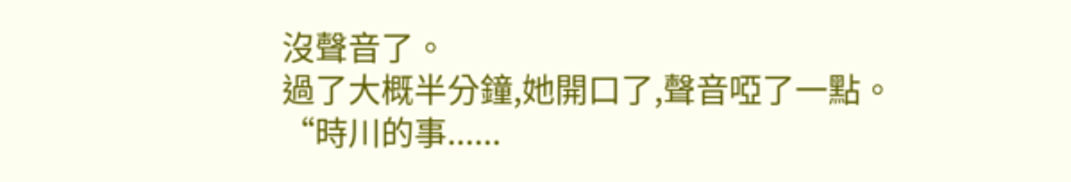沒聲音了。
過了大概半分鐘,她開口了,聲音啞了一點。
“時川的事......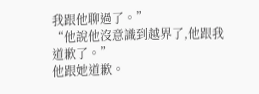我跟他聊過了。”
“他說他沒意識到越界了,他跟我道歉了。”
他跟她道歉。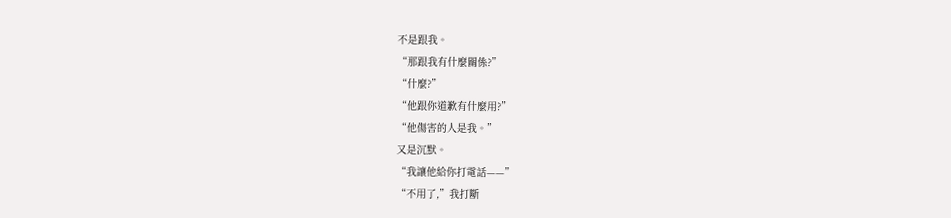不是跟我。
“那跟我有什麼關係?”
“什麼?”
“他跟你道歉有什麼用?”
“他傷害的人是我。”
又是沉默。
“我讓他給你打電話——”
“不用了,”我打斷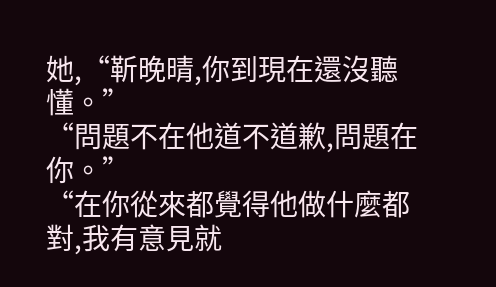她,“靳晚晴,你到現在還沒聽懂。”
“問題不在他道不道歉,問題在你。”
“在你從來都覺得他做什麼都對,我有意見就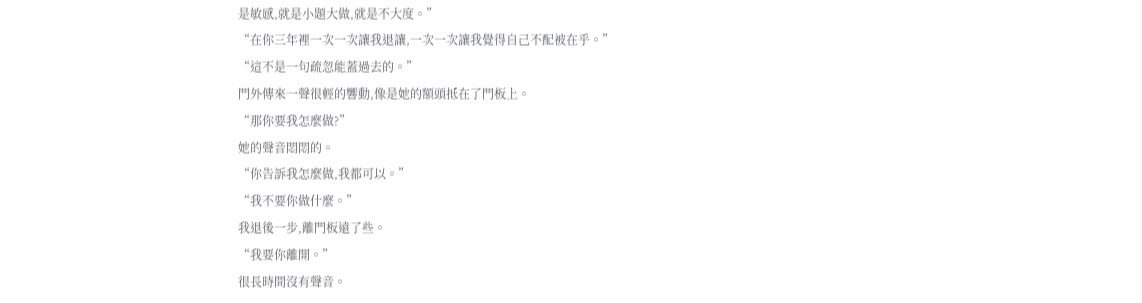是敏感,就是小題大做,就是不大度。”
“在你三年裡一次一次讓我退讓,一次一次讓我覺得自己不配被在乎。”
“這不是一句疏忽能蓋過去的。”
門外傳來一聲很輕的響動,像是她的額頭抵在了門板上。
“那你要我怎麼做?”
她的聲音悶悶的。
“你告訴我怎麼做,我都可以。”
“我不要你做什麼。”
我退後一步,離門板遠了些。
“我要你離開。”
很長時間沒有聲音。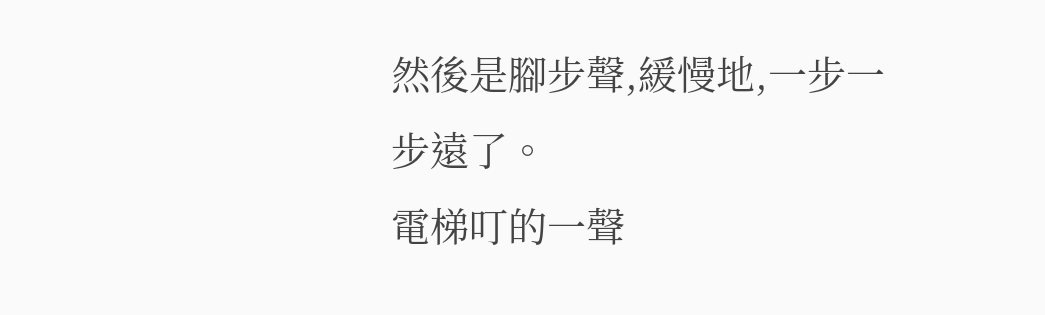然後是腳步聲,緩慢地,一步一步遠了。
電梯叮的一聲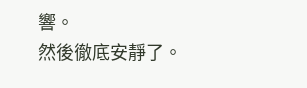響。
然後徹底安靜了。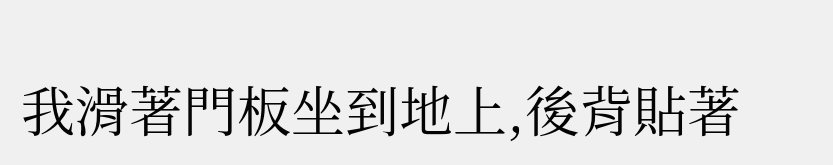我滑著門板坐到地上,後背貼著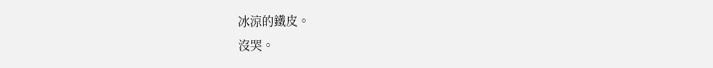冰涼的鐵皮。
沒哭。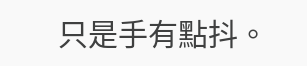只是手有點抖。